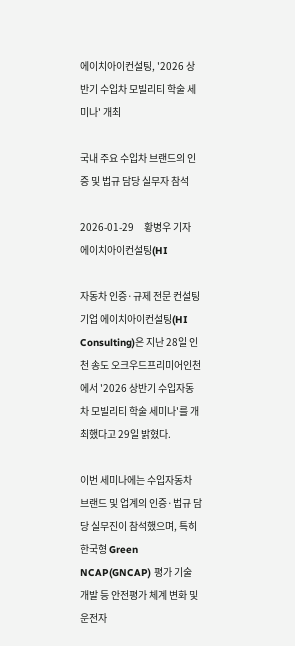에이치아이컨설팅, '2026 상반기 수입차 모빌리티 학술 세미나' 개최

국내 주요 수입차 브랜드의 인증 및 법규 담당 실무자 참석

2026-01-29     황병우 기자
에이치아이컨설팅(HI

자동차 인증·규제 전문 컨설팅 기업 에이치아이컨설팅(HI Consulting)은 지난 28일 인천 송도 오크우드프리미어인천에서 '2026 상반기 수입자동차 모빌리티 학술 세미나'를 개최했다고 29일 밝혔다.

이번 세미나에는 수입자동차 브랜드 및 업계의 인증·법규 담당 실무진이 참석했으며, 특히 한국형 Green NCAP(GNCAP) 평가 기술 개발 등 안전평가 체계 변화 및 운전자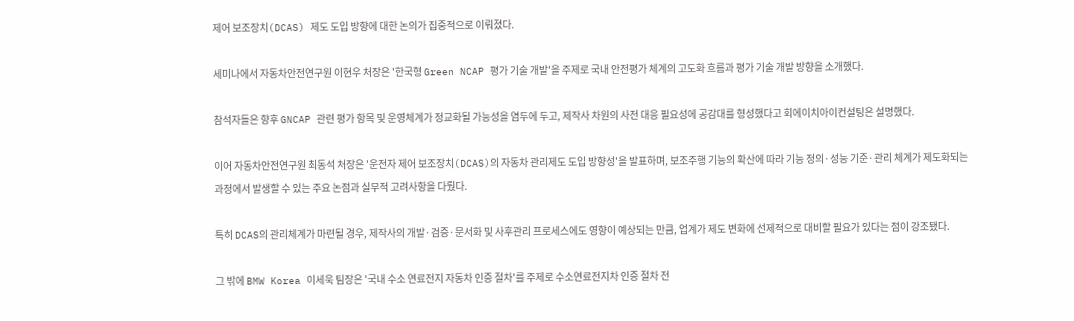제어 보조장치(DCAS) 제도 도입 방향에 대한 논의가 집중적으로 이뤄졌다.

세미나에서 자동차안전연구원 이현우 처장은 '한국형 Green NCAP 평가 기술 개발'을 주제로 국내 안전평가 체계의 고도화 흐름과 평가 기술 개발 방향을 소개했다.

참석자들은 향후 GNCAP 관련 평가 항목 및 운영체계가 정교화될 가능성을 염두에 두고, 제작사 차원의 사전 대응 필요성에 공감대를 형성했다고 회에이치아이컨설팅은 설명했다.

이어 자동차안전연구원 최동석 처장은 '운전자 제어 보조장치(DCAS)의 자동차 관리제도 도입 방향성'을 발표하며, 보조주행 기능의 확산에 따라 기능 정의·성능 기준·관리 체계가 제도화되는 과정에서 발생할 수 있는 주요 논점과 실무적 고려사항을 다뤘다.

특히 DCAS의 관리체계가 마련될 경우, 제작사의 개발·검증·문서화 및 사후관리 프로세스에도 영향이 예상되는 만큼, 업계가 제도 변화에 선제적으로 대비할 필요가 있다는 점이 강조됐다.

그 밖에 BMW Korea 이세욱 팀장은 '국내 수소 연료전지 자동차 인증 절차'를 주제로 수소연료전지차 인증 절차 전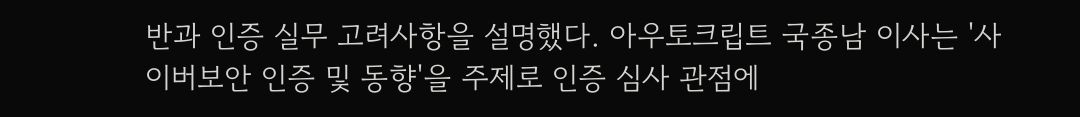반과 인증 실무 고려사항을 설명했다. 아우토크립트 국종남 이사는 '사이버보안 인증 및 동향'을 주제로 인증 심사 관점에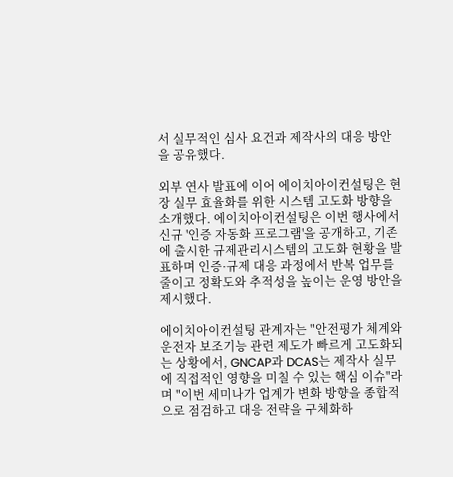서 실무적인 심사 요건과 제작사의 대응 방안을 공유했다.

외부 연사 발표에 이어 에이치아이컨설팅은 현장 실무 효율화를 위한 시스템 고도화 방향을 소개했다. 에이치아이컨설팅은 이번 행사에서 신규 '인증 자동화 프로그램'을 공개하고, 기존에 출시한 규제관리시스템의 고도화 현황을 발표하며 인증·규제 대응 과정에서 반복 업무를 줄이고 정확도와 추적성을 높이는 운영 방안을 제시했다.

에이치아이컨설팅 관계자는 "안전평가 체계와 운전자 보조기능 관련 제도가 빠르게 고도화되는 상황에서, GNCAP과 DCAS는 제작사 실무에 직접적인 영향을 미칠 수 있는 핵심 이슈"라며 "이번 세미나가 업계가 변화 방향을 종합적으로 점검하고 대응 전략을 구체화하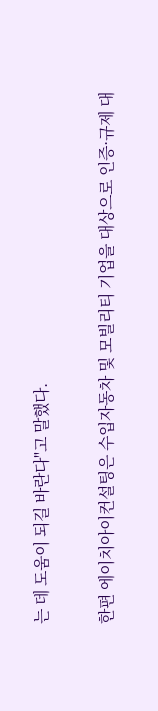는 데 도움이 되길 바란다"고 말했다.

한편 에이치아이컨설팅은 수입자동차 및 모빌리티 기업을 대상으로 인증·규제 대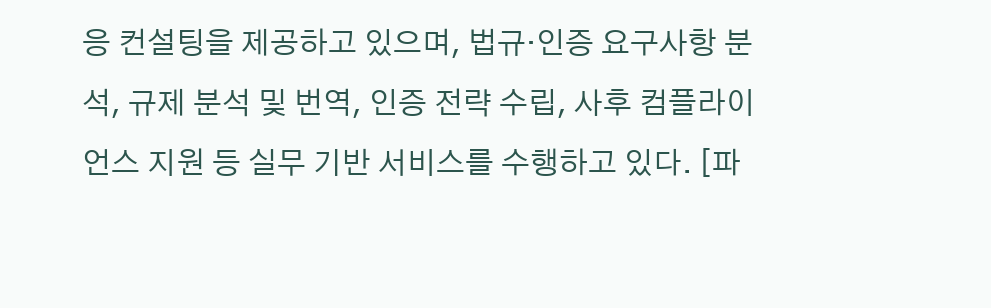응 컨설팅을 제공하고 있으며, 법규·인증 요구사항 분석, 규제 분석 및 번역, 인증 전략 수립, 사후 컴플라이언스 지원 등 실무 기반 서비스를 수행하고 있다. [파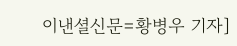이낸셜신문=황병우 기자]